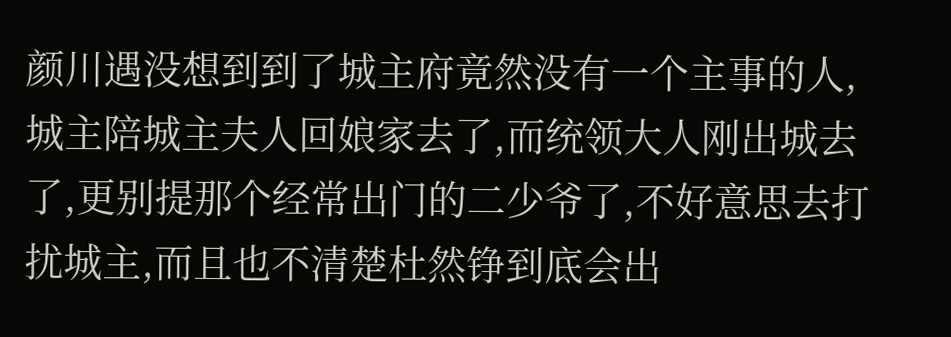颜川遇没想到到了城主府竟然没有一个主事的人,城主陪城主夫人回娘家去了,而统领大人刚出城去了,更别提那个经常出门的二少爷了,不好意思去打扰城主,而且也不清楚杜然铮到底会出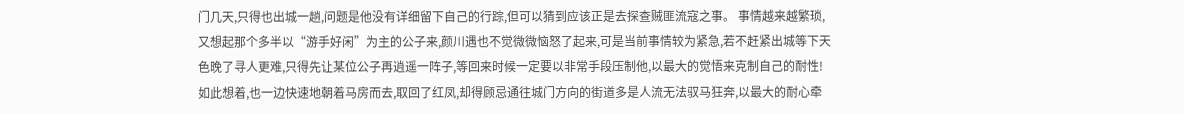门几天,只得也出城一趟,问题是他没有详细留下自己的行踪,但可以猜到应该正是去探查贼匪流寇之事。 事情越来越繁琐,又想起那个多半以“游手好闲”为主的公子来,颜川遇也不觉微微恼怒了起来,可是当前事情较为紧急,若不赶紧出城等下天色晚了寻人更难,只得先让某位公子再逍遥一阵子,等回来时候一定要以非常手段压制他,以最大的觉悟来克制自己的耐性! 如此想着,也一边快速地朝着马房而去,取回了红凤,却得顾忌通往城门方向的街道多是人流无法驭马狂奔,以最大的耐心牵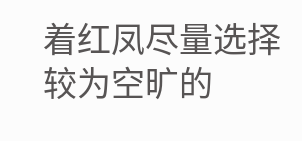着红凤尽量选择较为空旷的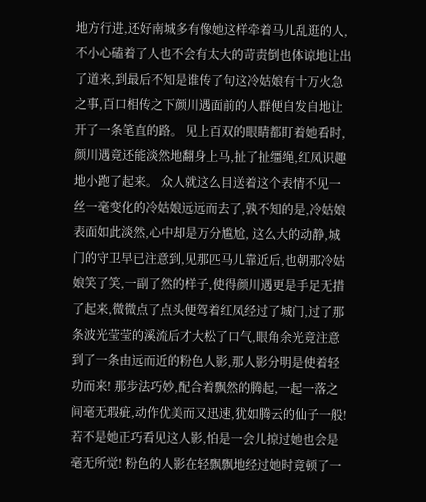地方行进,还好南城多有像她这样牵着马儿乱逛的人,不小心磕着了人也不会有太大的苛责倒也体谅地让出了道来,到最后不知是谁传了句这冷姑娘有十万火急之事,百口相传之下颜川遇面前的人群便自发自地让开了一条笔直的路。 见上百双的眼睛都盯着她看时,颜川遇竟还能淡然地翻身上马,扯了扯缰绳,红凤识趣地小跑了起来。 众人就这么目送着这个表情不见一丝一毫变化的冷姑娘远远而去了,孰不知的是,冷姑娘表面如此淡然,心中却是万分尴尬, 这么大的动静,城门的守卫早已注意到,见那匹马儿靠近后,也朝那冷姑娘笑了笑,一副了然的样子,使得颜川遇更是手足无措了起来,微微点了点头便驾着红凤经过了城门,过了那条波光莹莹的溪流后才大松了口气,眼角余光竟注意到了一条由远而近的粉色人影,那人影分明是使着轻功而来! 那步法巧妙,配合着飘然的腾起,一起一落之间毫无瑕疵,动作优美而又迅速,犹如腾云的仙子一般!若不是她正巧看见这人影,怕是一会儿掠过她也会是毫无所觉! 粉色的人影在轻飘飘地经过她时竟顿了一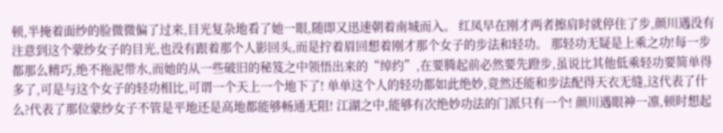顿,半掩着面纱的脸微微偏了过来,目光复杂地看了她一眼,随即又迅速朝着南城而入。 红凤早在刚才两者擦肩时就停住了步,颜川遇没有注意到这个蒙纱女子的目光,也没有跟着那个人影回头,而是拧着眉回想着刚才那个女子的步法和轻功。 那轻功无疑是上乘之功!每一步都那么精巧,绝不拖泥带水,而她的从一些破旧的秘笈之中领悟出来的“绰约”,在要腾起前必然要先蹬步,虽说比其他低乘轻功要简单得多了,可是与这个女子的轻功相比,可谓一个天上一个地下了! 单单这个人的轻功都如此绝妙,竟然还能和步法配得天衣无缝,这代表了什么?代表了那位蒙纱女子不管是平地还是高地都能够畅通无阻! 江湖之中,能够有次绝妙功法的门派只有一个! 颜川遇眼神一凛,顿时想起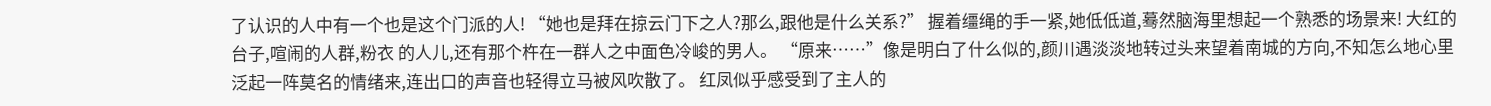了认识的人中有一个也是这个门派的人! “她也是拜在掠云门下之人?那么,跟他是什么关系?” 握着缰绳的手一紧,她低低道,蓦然脑海里想起一个熟悉的场景来! 大红的台子,喧闹的人群,粉衣 的人儿,还有那个杵在一群人之中面色冷峻的男人。 “原来……”像是明白了什么似的,颜川遇淡淡地转过头来望着南城的方向,不知怎么地心里泛起一阵莫名的情绪来,连出口的声音也轻得立马被风吹散了。 红凤似乎感受到了主人的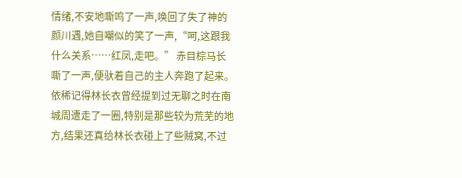情绪,不安地嘶鸣了一声,唤回了失了神的颜川遇,她自嘲似的笑了一声,“呵,这跟我什么关系……红凤,走吧。” 赤目棕马长嘶了一声,便驮着自己的主人奔跑了起来。 依稀记得林长衣曾经提到过无聊之时在南城周遭走了一圈,特别是那些较为荒芜的地方,结果还真给林长衣碰上了些贼窝,不过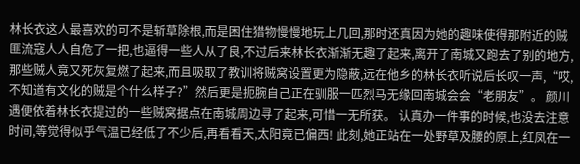林长衣这人最喜欢的可不是斩草除根,而是困住猎物慢慢地玩上几回,那时还真因为她的趣味使得那附近的贼匪流寇人人自危了一把,也逼得一些人从了良,不过后来林长衣渐渐无趣了起来,离开了南城又跑去了别的地方,那些贼人竟又死灰复燃了起来,而且吸取了教训将贼窝设置更为隐蔽,远在他乡的林长衣听说后长叹一声,“哎,不知道有文化的贼是个什么样子?”然后更是扼腕自己正在驯服一匹烈马无缘回南城会会“老朋友”。 颜川遇便依着林长衣提过的一些贼窝据点在南城周边寻了起来,可惜一无所获。 认真办一件事的时候,也没去注意时间,等觉得似乎气温已经低了不少后,再看看天,太阳竟已偏西! 此刻,她正站在一处野草及腰的原上,红凤在一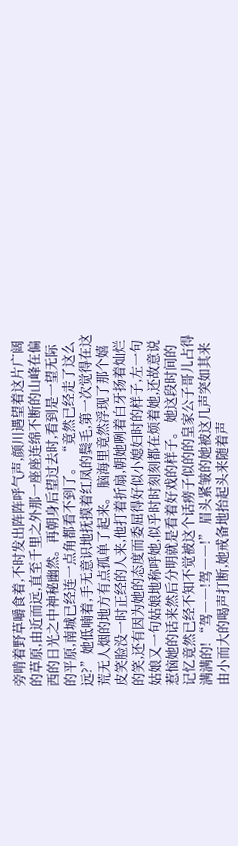旁啃着野草嚼食着,不时发出阵阵呼气声,颜川遇望着这片广阔的草原,由近而远,直至千里之外那一座座连绵不断的山峰在偏西的日光之中神秘幽然。再朝身后望过去时,看到是一望无际的平原,南城已经连一点角都看不到了。 “竟然已经走了这么远?”她低喃着,手无意识地抚摸着红凤的鬓毛,第一次觉得在这荒无人烟的地方有点孤单了起来。 脑海里竟然浮现了那个嬉皮笑脸没一时正经的人来,他打着折扇,朝她咧着白牙扬着灿烂的笑,还有因为她的态度而委屈得好似小媳妇时的样子,左一句姑娘又一句姑娘地称呼她,似乎时时刻刻都在烦着她,还故意说惹恼她的话来然后分明就是看着好戏的样子。 她这段时间的记忆竟然已经不知不觉被这个话痨子似的的皇家公子哥儿占得满满的! “驾――!驾――!” 眉头紧皱的她被这几声突如其来由小而大的喝声打断,她戒备地抬起头来随着声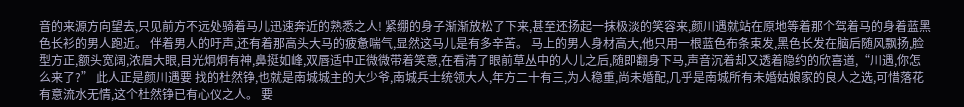音的来源方向望去,只见前方不远处骑着马儿迅速奔近的熟悉之人! 紧绷的身子渐渐放松了下来,甚至还扬起一抹极淡的笑容来,颜川遇就站在原地等着那个驾着马的身着蓝黑色长衫的男人跑近。 伴着男人的吁声,还有着那高头大马的疲惫喘气,显然这马儿是有多辛苦。 马上的男人身材高大,他只用一根蓝色布条束发,黑色长发在脑后随风飘扬,脸型方正,额头宽阔,浓眉大眼,目光炯炯有神,鼻挺如峰,双唇适中正微微带着笑意,在看清了眼前草丛中的人儿之后,随即翻身下马,声音沉着却又透着隐约的欣喜道,“川遇,你怎么来了?” 此人正是颜川遇要 找的杜然铮,也就是南城城主的大少爷,南城兵士统领大人,年方二十有三,为人稳重,尚未婚配,几乎是南城所有未婚姑娘家的良人之选,可惜落花有意流水无情,这个杜然铮已有心仪之人。 要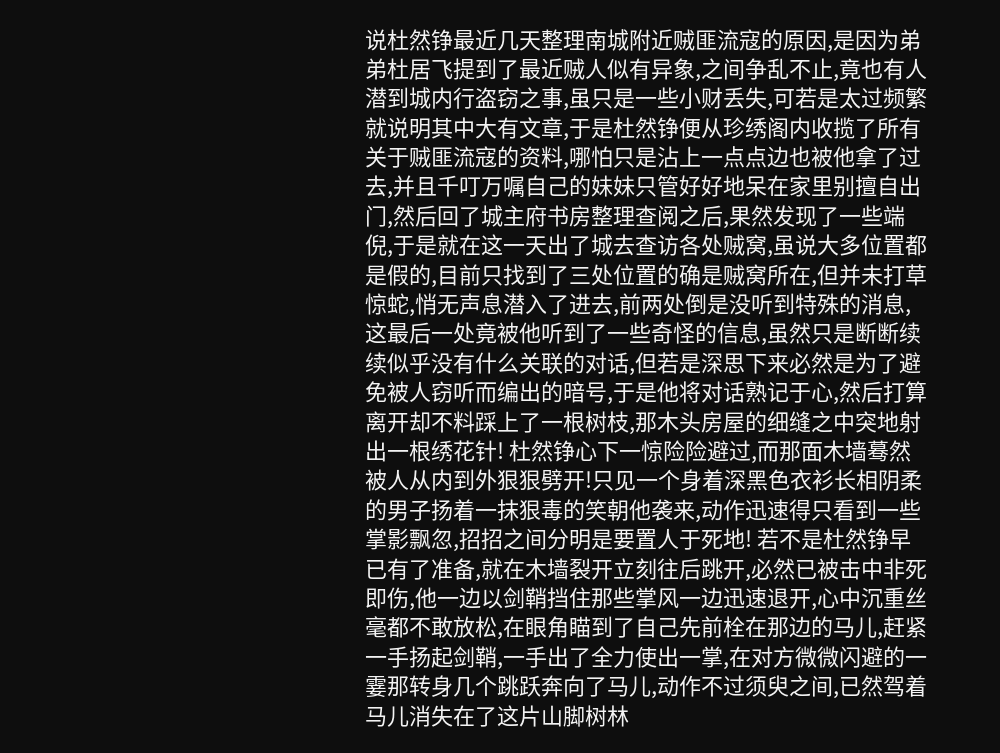说杜然铮最近几天整理南城附近贼匪流寇的原因,是因为弟弟杜居飞提到了最近贼人似有异象,之间争乱不止,竟也有人潜到城内行盗窃之事,虽只是一些小财丢失,可若是太过频繁就说明其中大有文章,于是杜然铮便从珍绣阁内收揽了所有关于贼匪流寇的资料,哪怕只是沾上一点点边也被他拿了过去,并且千叮万嘱自己的妹妹只管好好地呆在家里别擅自出门,然后回了城主府书房整理查阅之后,果然发现了一些端倪,于是就在这一天出了城去查访各处贼窝,虽说大多位置都是假的,目前只找到了三处位置的确是贼窝所在,但并未打草惊蛇,悄无声息潜入了进去,前两处倒是没听到特殊的消息,这最后一处竟被他听到了一些奇怪的信息,虽然只是断断续续似乎没有什么关联的对话,但若是深思下来必然是为了避免被人窃听而编出的暗号,于是他将对话熟记于心,然后打算离开却不料踩上了一根树枝,那木头房屋的细缝之中突地射出一根绣花针! 杜然铮心下一惊险险避过,而那面木墙蓦然被人从内到外狠狠劈开!只见一个身着深黑色衣衫长相阴柔的男子扬着一抹狠毒的笑朝他袭来,动作迅速得只看到一些掌影飘忽,招招之间分明是要置人于死地! 若不是杜然铮早已有了准备,就在木墙裂开立刻往后跳开,必然已被击中非死即伤,他一边以剑鞘挡住那些掌风一边迅速退开,心中沉重丝毫都不敢放松,在眼角瞄到了自己先前栓在那边的马儿,赶紧一手扬起剑鞘,一手出了全力使出一掌,在对方微微闪避的一霎那转身几个跳跃奔向了马儿,动作不过须臾之间,已然驾着马儿消失在了这片山脚树林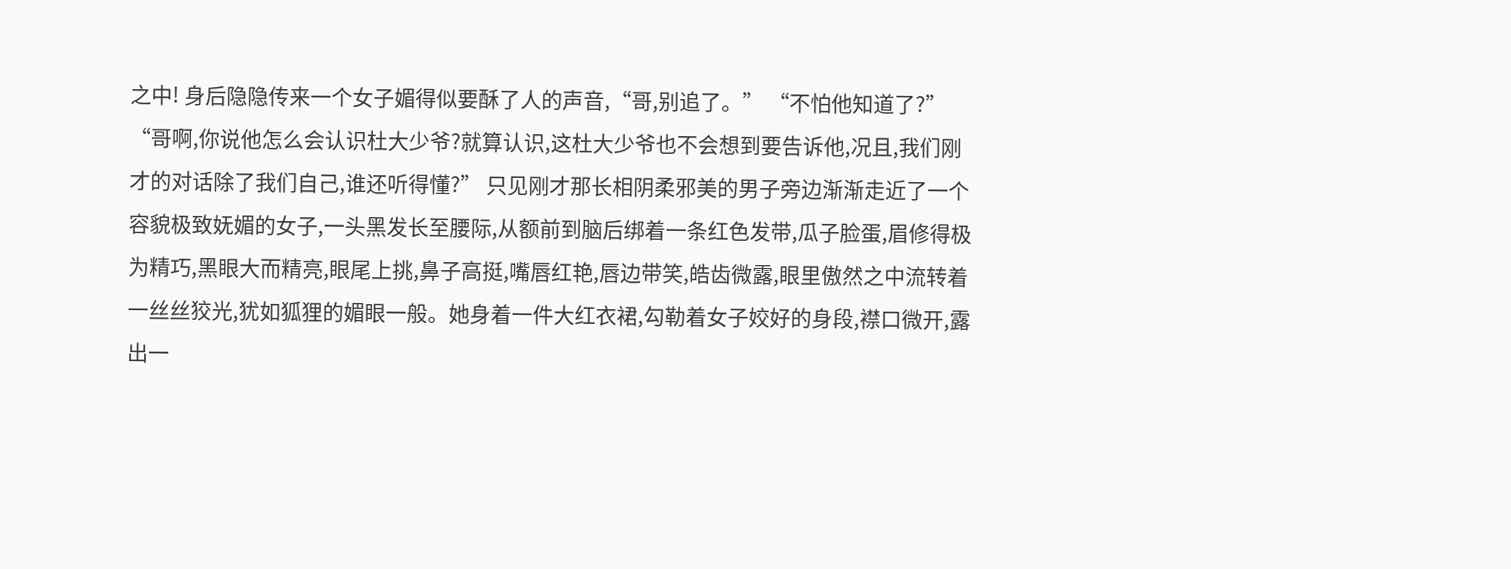之中! 身后隐隐传来一个女子媚得似要酥了人的声音,“哥,别追了。” “不怕他知道了?” “哥啊,你说他怎么会认识杜大少爷?就算认识,这杜大少爷也不会想到要告诉他,况且,我们刚才的对话除了我们自己,谁还听得懂?” 只见刚才那长相阴柔邪美的男子旁边渐渐走近了一个容貌极致妩媚的女子,一头黑发长至腰际,从额前到脑后绑着一条红色发带,瓜子脸蛋,眉修得极为精巧,黑眼大而精亮,眼尾上挑,鼻子高挺,嘴唇红艳,唇边带笑,皓齿微露,眼里傲然之中流转着一丝丝狡光,犹如狐狸的媚眼一般。她身着一件大红衣裙,勾勒着女子姣好的身段,襟口微开,露出一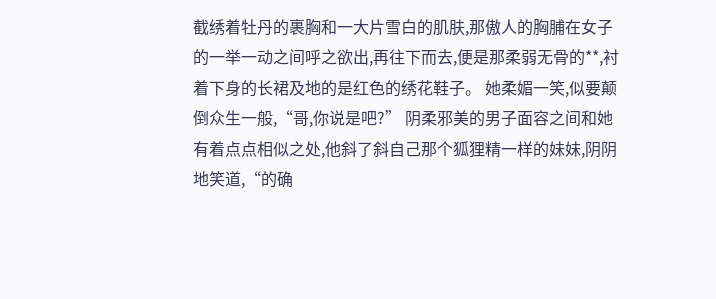截绣着牡丹的裹胸和一大片雪白的肌肤,那傲人的胸脯在女子的一举一动之间呼之欲出,再往下而去,便是那柔弱无骨的**,衬着下身的长裙及地的是红色的绣花鞋子。 她柔媚一笑,似要颠倒众生一般,“哥,你说是吧?” 阴柔邪美的男子面容之间和她有着点点相似之处,他斜了斜自己那个狐狸精一样的妹妹,阴阴地笑道,“的确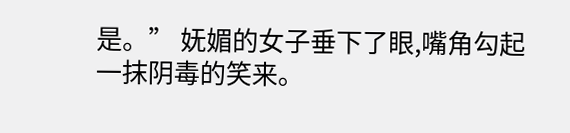是。” 妩媚的女子垂下了眼,嘴角勾起一抹阴毒的笑来。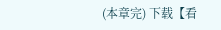(本章完) 下载【看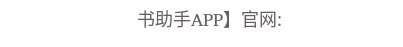书助手APP】官网: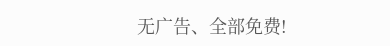无广告、全部免费!